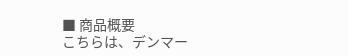■ 商品概要
こちらは、デンマー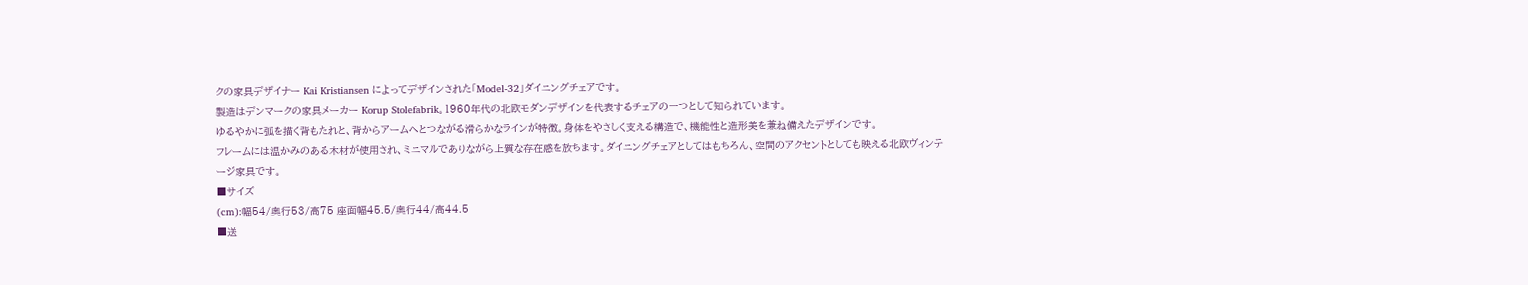クの家具デザイナー Kai Kristiansen によってデザインされた「Model-32」ダイニングチェアです。
製造はデンマークの家具メーカー Korup Stolefabrik。1960年代の北欧モダンデザインを代表するチェアの一つとして知られています。
ゆるやかに弧を描く背もたれと、背からアームへとつながる滑らかなラインが特徴。身体をやさしく支える構造で、機能性と造形美を兼ね備えたデザインです。
フレームには温かみのある木材が使用され、ミニマルでありながら上質な存在感を放ちます。ダイニングチェアとしてはもちろん、空間のアクセントとしても映える北欧ヴィンテージ家具です。
■サイズ
(cm):幅54/奥行53/高75 座面幅45.5/奥行44/高44.5
■送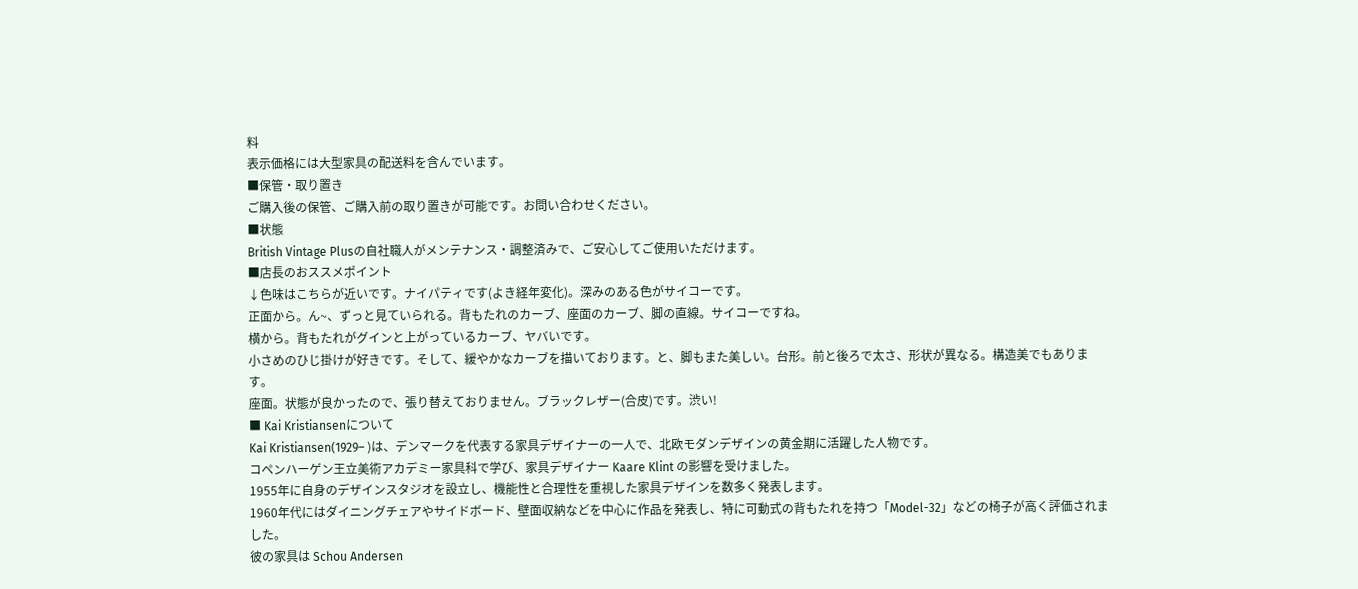料
表示価格には大型家具の配送料を含んでいます。
■保管・取り置き
ご購入後の保管、ご購入前の取り置きが可能です。お問い合わせください。
■状態
British Vintage Plusの自社職人がメンテナンス・調整済みで、ご安心してご使用いただけます。
■店長のおススメポイント
↓色味はこちらが近いです。ナイパティです(よき経年変化)。深みのある色がサイコーです。
正面から。ん~、ずっと見ていられる。背もたれのカーブ、座面のカーブ、脚の直線。サイコーですね。
横から。背もたれがグインと上がっているカーブ、ヤバいです。
小さめのひじ掛けが好きです。そして、緩やかなカーブを描いております。と、脚もまた美しい。台形。前と後ろで太さ、形状が異なる。構造美でもあります。
座面。状態が良かったので、張り替えておりません。ブラックレザー(合皮)です。渋い!
■ Kai Kristiansenについて
Kai Kristiansen(1929– )は、デンマークを代表する家具デザイナーの一人で、北欧モダンデザインの黄金期に活躍した人物です。
コペンハーゲン王立美術アカデミー家具科で学び、家具デザイナー Kaare Klint の影響を受けました。
1955年に自身のデザインスタジオを設立し、機能性と合理性を重視した家具デザインを数多く発表します。
1960年代にはダイニングチェアやサイドボード、壁面収納などを中心に作品を発表し、特に可動式の背もたれを持つ「Model-32」などの椅子が高く評価されました。
彼の家具は Schou Andersen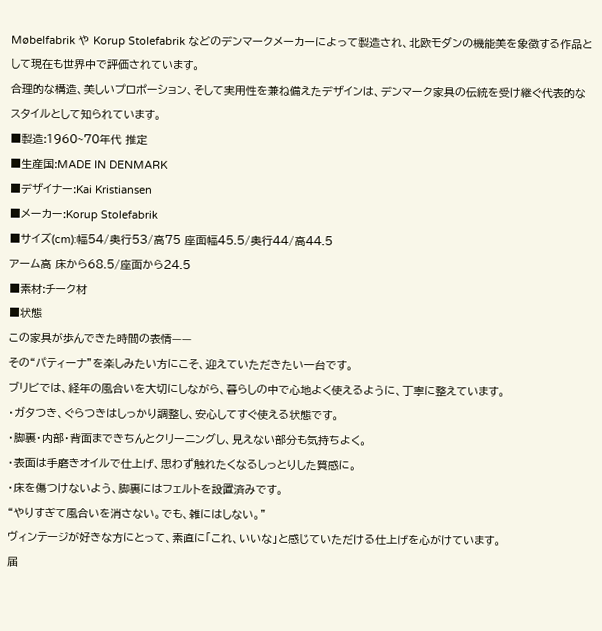Møbelfabrik や Korup Stolefabrik などのデンマークメーカーによって製造され、北欧モダンの機能美を象徴する作品として現在も世界中で評価されています。
合理的な構造、美しいプロポーション、そして実用性を兼ね備えたデザインは、デンマーク家具の伝統を受け継ぐ代表的なスタイルとして知られています。
■製造:1960~70年代 推定
■生産国:MADE IN DENMARK
■デザイナー:Kai Kristiansen
■メーカー:Korup Stolefabrik
■サイズ(cm):幅54/奥行53/高75 座面幅45.5/奥行44/高44.5
アーム高 床から68.5/座面から24.5
■素材:チーク材
■状態
この家具が歩んできた時間の表情——
その“パティーナ”を楽しみたい方にこそ、迎えていただきたい一台です。
ブリビでは、経年の風合いを大切にしながら、暮らしの中で心地よく使えるように、丁寧に整えています。
・ガタつき、ぐらつきはしっかり調整し、安心してすぐ使える状態です。
・脚裏・内部・背面まできちんとクリーニングし、見えない部分も気持ちよく。
・表面は手磨きオイルで仕上げ、思わず触れたくなるしっとりした質感に。
・床を傷つけないよう、脚裏にはフェルトを設置済みです。
“やりすぎて風合いを消さない。でも、雑にはしない。”
ヴィンテージが好きな方にとって、素直に「これ、いいな」と感じていただける仕上げを心がけています。
届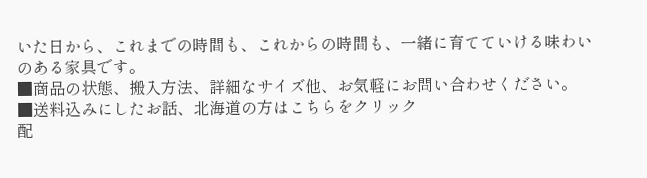いた日から、これまでの時間も、これからの時間も、一緒に育てていける味わいのある家具です。
■商品の状態、搬入方法、詳細なサイズ他、お気軽にお問い合わせください。
■送料込みにしたお話、北海道の方はこちらをクリック
配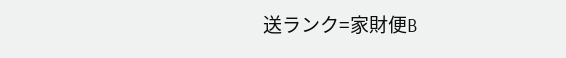送ランク=家財便B